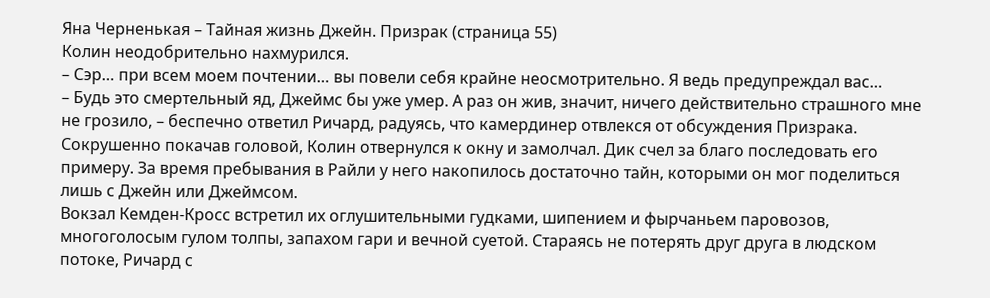Яна Черненькая – Тайная жизнь Джейн. Призрак (страница 55)
Колин неодобрительно нахмурился.
– Сэр… при всем моем почтении… вы повели себя крайне неосмотрительно. Я ведь предупреждал вас…
– Будь это смертельный яд, Джеймс бы уже умер. А раз он жив, значит, ничего действительно страшного мне не грозило, – беспечно ответил Ричард, радуясь, что камердинер отвлекся от обсуждения Призрака.
Сокрушенно покачав головой, Колин отвернулся к окну и замолчал. Дик счел за благо последовать его примеру. За время пребывания в Райли у него накопилось достаточно тайн, которыми он мог поделиться лишь с Джейн или Джеймсом.
Вокзал Кемден-Кросс встретил их оглушительными гудками, шипением и фырчаньем паровозов, многоголосым гулом толпы, запахом гари и вечной суетой. Стараясь не потерять друг друга в людском потоке, Ричард с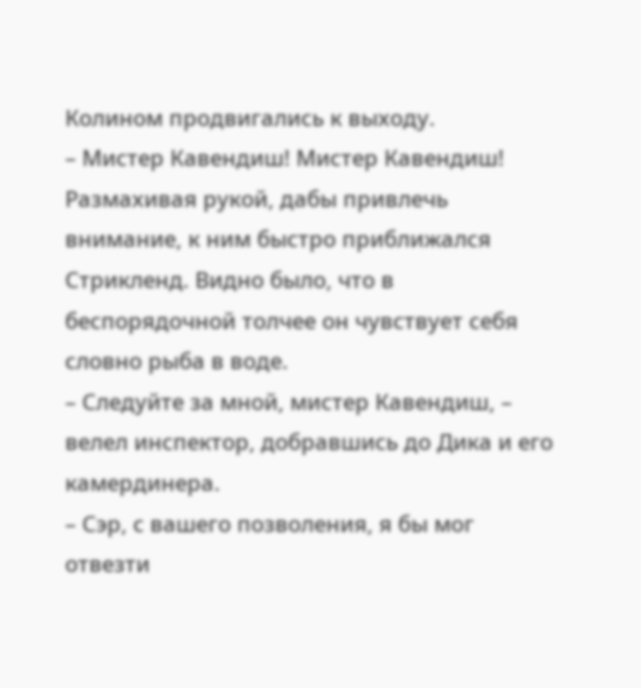Колином продвигались к выходу.
– Мистер Кавендиш! Мистер Кавендиш!
Размахивая рукой, дабы привлечь внимание, к ним быстро приближался Стрикленд. Видно было, что в беспорядочной толчее он чувствует себя словно рыба в воде.
– Следуйте за мной, мистер Кавендиш, – велел инспектор, добравшись до Дика и его камердинера.
– Сэр, с вашего позволения, я бы мог отвезти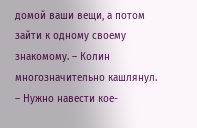домой ваши вещи, а потом зайти к одному своему знакомому. – Колин многозначительно кашлянул. – Нужно навести кое-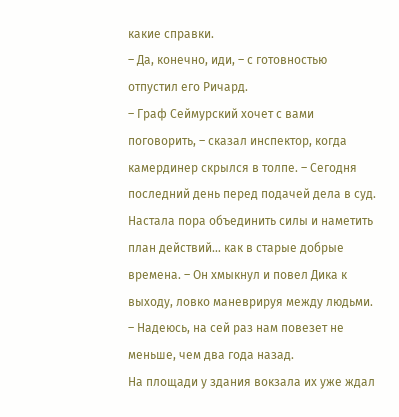какие справки.
– Да, конечно, иди, – с готовностью отпустил его Ричард.
– Граф Сеймурский хочет с вами поговорить, – сказал инспектор, когда камердинер скрылся в толпе. – Сегодня последний день перед подачей дела в суд. Настала пора объединить силы и наметить план действий… как в старые добрые времена. – Он хмыкнул и повел Дика к выходу, ловко маневрируя между людьми. – Надеюсь, на сей раз нам повезет не меньше, чем два года назад.
На площади у здания вокзала их уже ждал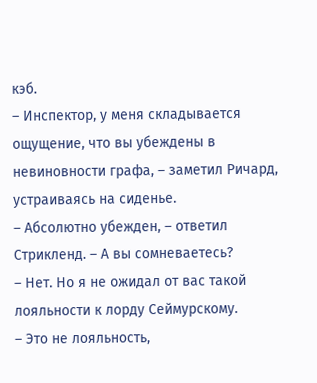кэб.
– Инспектор, у меня складывается ощущение, что вы убеждены в невиновности графа, – заметил Ричард, устраиваясь на сиденье.
– Абсолютно убежден, – ответил Стрикленд. – А вы сомневаетесь?
– Нет. Но я не ожидал от вас такой лояльности к лорду Сеймурскому.
– Это не лояльность,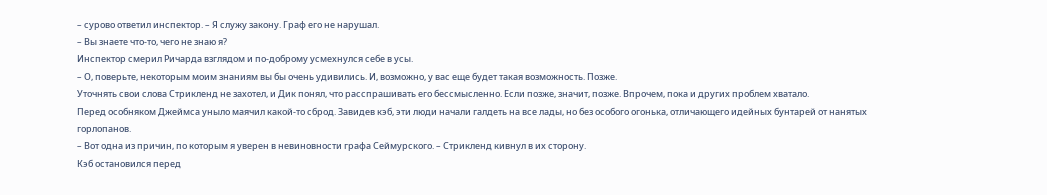– сурово ответил инспектор. – Я служу закону. Граф его не нарушал.
– Вы знаете что-то, чего не знаю я?
Инспектор смерил Ричарда взглядом и по-доброму усмехнулся себе в усы.
– О, поверьте, некоторым моим знаниям вы бы очень удивились. И, возможно, у вас еще будет такая возможность. Позже.
Уточнять свои слова Стрикленд не захотел, и Дик понял, что расспрашивать его бессмысленно. Если позже, значит, позже. Впрочем, пока и других проблем хватало.
Перед особняком Джеймса уныло маячил какой-то сброд. Завидев кэб, эти люди начали галдеть на все лады, но без особого огонька, отличающего идейных бунтарей от нанятых горлопанов.
– Вот одна из причин, по которым я уверен в невиновности графа Сеймурского. – Стрикленд кивнул в их сторону.
Кэб остановился перед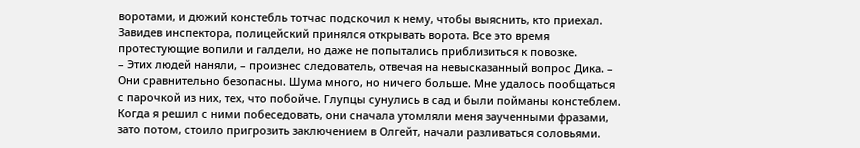воротами, и дюжий констебль тотчас подскочил к нему, чтобы выяснить, кто приехал. Завидев инспектора, полицейский принялся открывать ворота. Все это время протестующие вопили и галдели, но даже не попытались приблизиться к повозке.
– Этих людей наняли, – произнес следователь, отвечая на невысказанный вопрос Дика. – Они сравнительно безопасны. Шума много, но ничего больше. Мне удалось пообщаться с парочкой из них, тех, что побойче. Глупцы сунулись в сад и были пойманы констеблем. Когда я решил с ними побеседовать, они сначала утомляли меня заученными фразами, зато потом, стоило пригрозить заключением в Олгейт, начали разливаться соловьями.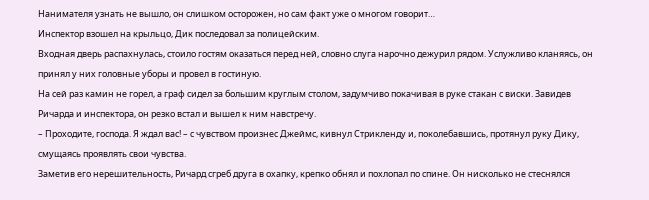Нанимателя узнать не вышло, он слишком осторожен, но сам факт уже о многом говорит…
Инспектор взошел на крыльцо, Дик последовал за полицейским.
Входная дверь распахнулась, стоило гостям оказаться перед ней, словно слуга нарочно дежурил рядом. Услужливо кланяясь, он принял у них головные уборы и провел в гостиную.
На сей раз камин не горел, а граф сидел за большим круглым столом, задумчиво покачивая в руке стакан с виски. Завидев Ричарда и инспектора, он резко встал и вышел к ним навстречу.
– Проходите, господа. Я ждал вас! – с чувством произнес Джеймс, кивнул Стрикленду и, поколебавшись, протянул руку Дику, смущаясь проявлять свои чувства.
Заметив его нерешительность, Ричард сгреб друга в охапку, крепко обнял и похлопал по спине. Он нисколько не стеснялся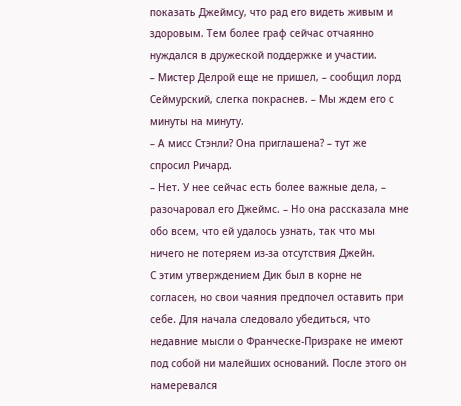показать Джеймсу, что рад его видеть живым и здоровым. Тем более граф сейчас отчаянно нуждался в дружеской поддержке и участии.
– Мистер Делрой еще не пришел, – сообщил лорд Сеймурский, слегка покраснев. – Мы ждем его с минуты на минуту.
– А мисс Стэнли? Она приглашена? – тут же спросил Ричард.
– Нет. У нее сейчас есть более важные дела, – разочаровал его Джеймс. – Но она рассказала мне обо всем, что ей удалось узнать, так что мы ничего не потеряем из-за отсутствия Джейн.
С этим утверждением Дик был в корне не согласен, но свои чаяния предпочел оставить при себе. Для начала следовало убедиться, что недавние мысли о Франческе-Призраке не имеют под собой ни малейших оснований. После этого он намеревался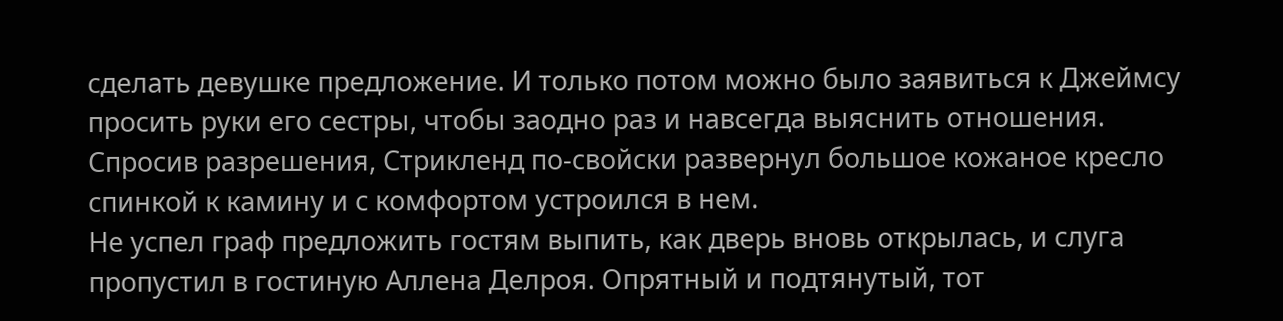сделать девушке предложение. И только потом можно было заявиться к Джеймсу просить руки его сестры, чтобы заодно раз и навсегда выяснить отношения.
Спросив разрешения, Стрикленд по-свойски развернул большое кожаное кресло спинкой к камину и с комфортом устроился в нем.
Не успел граф предложить гостям выпить, как дверь вновь открылась, и слуга пропустил в гостиную Аллена Делроя. Опрятный и подтянутый, тот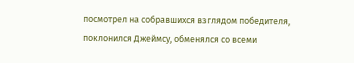посмотрел на собравшихся взглядом победителя, поклонился Джеймсу, обменялся со всеми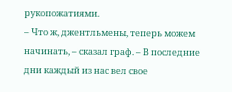рукопожатиями.
– Что ж, джентльмены, теперь можем начинать, – сказал граф. – В последние дни каждый из нас вел свое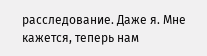расследование. Даже я. Мне кажется, теперь нам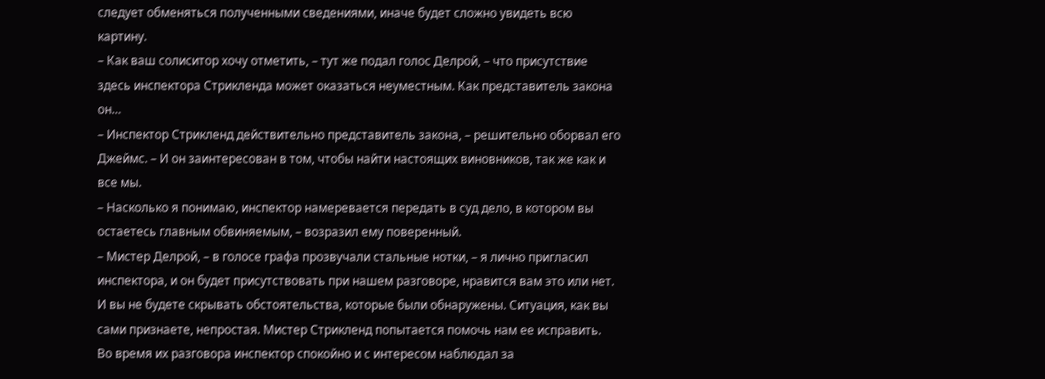следует обменяться полученными сведениями, иначе будет сложно увидеть всю картину.
– Как ваш солиситор хочу отметить, – тут же подал голос Делрой, – что присутствие здесь инспектора Стрикленда может оказаться неуместным. Как представитель закона он…
– Инспектор Стрикленд действительно представитель закона, – решительно оборвал его Джеймс. – И он заинтересован в том, чтобы найти настоящих виновников, так же как и все мы.
– Насколько я понимаю, инспектор намеревается передать в суд дело, в котором вы остаетесь главным обвиняемым, – возразил ему поверенный.
– Мистер Делрой, – в голосе графа прозвучали стальные нотки, – я лично пригласил инспектора, и он будет присутствовать при нашем разговоре, нравится вам это или нет. И вы не будете скрывать обстоятельства, которые были обнаружены. Ситуация, как вы сами признаете, непростая. Мистер Стрикленд попытается помочь нам ее исправить.
Во время их разговора инспектор спокойно и с интересом наблюдал за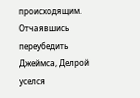происходящим. Отчаявшись переубедить Джеймса, Делрой уселся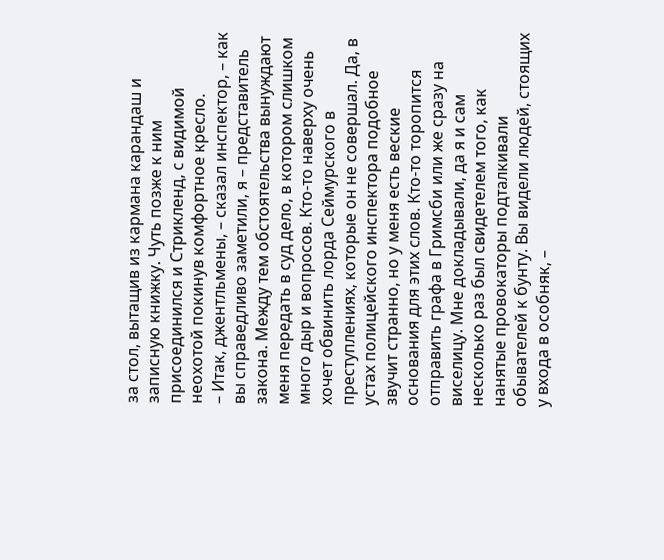за стол, вытащив из кармана карандаш и записную книжку. Чуть позже к ним присоединился и Стрикленд, с видимой неохотой покинув комфортное кресло.
– Итак, джентльмены, – сказал инспектор, – как вы справедливо заметили, я – представитель закона. Между тем обстоятельства вынуждают меня передать в суд дело, в котором слишком много дыр и вопросов. Кто-то наверху очень хочет обвинить лорда Сеймурского в преступлениях, которые он не совершал. Да, в устах полицейского инспектора подобное звучит странно, но у меня есть веские основания для этих слов. Кто-то торопится отправить графа в Гримсби или же сразу на виселицу. Мне докладывали, да я и сам несколько раз был свидетелем того, как нанятые провокаторы подталкивали обывателей к бунту. Вы видели людей, стоящих у входа в особняк, –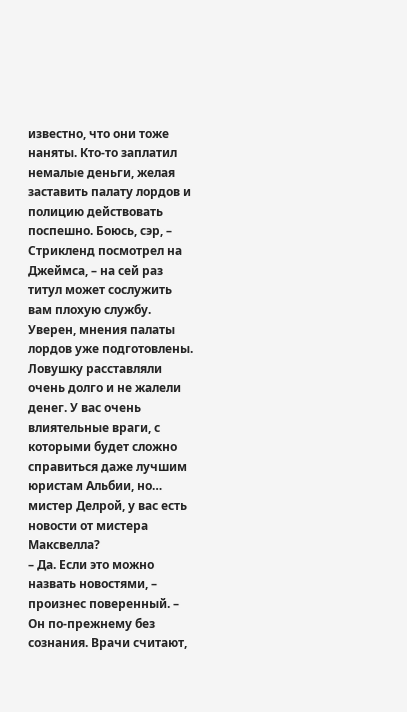известно, что они тоже наняты. Кто-то заплатил немалые деньги, желая заставить палату лордов и полицию действовать поспешно. Боюсь, сэр, – Стрикленд посмотрел на Джеймса, – на сей раз титул может сослужить вам плохую службу. Уверен, мнения палаты лордов уже подготовлены. Ловушку расставляли очень долго и не жалели денег. У вас очень влиятельные враги, с которыми будет сложно справиться даже лучшим юристам Альбии, но… мистер Делрой, у вас есть новости от мистера Максвелла?
– Да. Если это можно назвать новостями, – произнес поверенный. – Он по-прежнему без сознания. Врачи считают,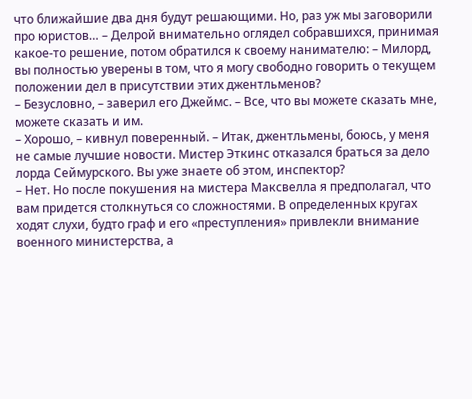что ближайшие два дня будут решающими. Но, раз уж мы заговорили про юристов… – Делрой внимательно оглядел собравшихся, принимая какое-то решение, потом обратился к своему нанимателю: – Милорд, вы полностью уверены в том, что я могу свободно говорить о текущем положении дел в присутствии этих джентльменов?
– Безусловно, – заверил его Джеймс. – Все, что вы можете сказать мне, можете сказать и им.
– Хорошо, – кивнул поверенный. – Итак, джентльмены, боюсь, у меня не самые лучшие новости. Мистер Эткинс отказался браться за дело лорда Сеймурского. Вы уже знаете об этом, инспектор?
– Нет. Но после покушения на мистера Максвелла я предполагал, что вам придется столкнуться со сложностями. В определенных кругах ходят слухи, будто граф и его «преступления» привлекли внимание военного министерства, а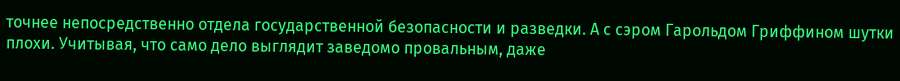точнее непосредственно отдела государственной безопасности и разведки. А с сэром Гарольдом Гриффином шутки плохи. Учитывая, что само дело выглядит заведомо провальным, даже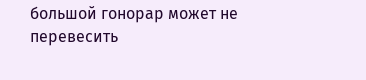большой гонорар может не перевесить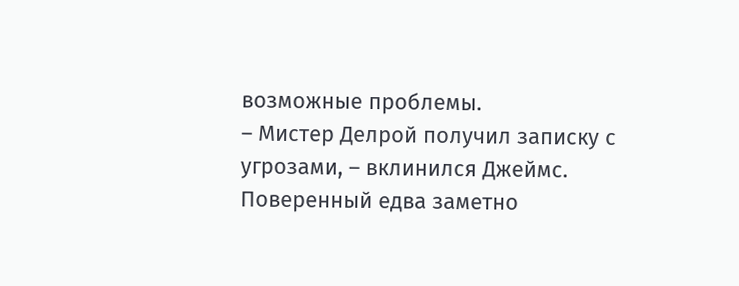возможные проблемы.
– Мистер Делрой получил записку с угрозами, – вклинился Джеймс.
Поверенный едва заметно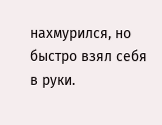нахмурился, но быстро взял себя в руки.